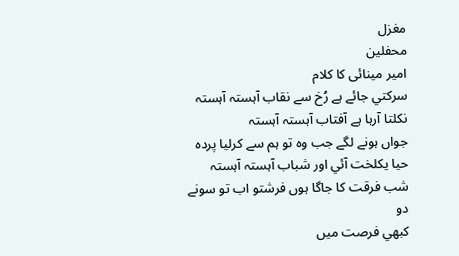مغزل
محفلین
امیر مینائی کا کلام
سركتي جائے ہے رُخ سے نقاب آہستہ آہستہ
نكلتا آرہا ہے آفتاب آہستہ آہستہ
جواں ہونے لگے جب وہ تو ہم سے كرليا پردہ
حيا یکلخت آئي اور شباب آہستہ آہستہ
شب فرقت كا جاگا ہوں فرشتو اب تو سونے دو
كبھي فرصت ميں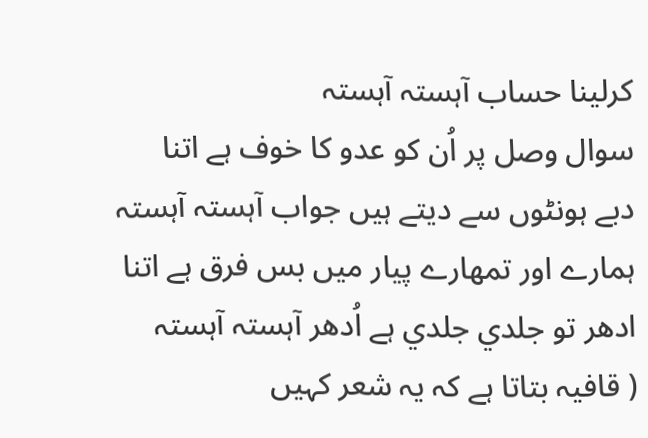كرلينا حساب آہستہ آہستہ
سوال وصل پر اُن كو عدو كا خوف ہے اتنا
دبے ہونٹوں سے ديتے ہيں جواب آہستہ آہستہ
ہمارے اور تمھارے پيار ميں بس فرق ہے اتنا
ادھر تو جلدي جلدي ہے اُدھر آہستہ آہستہ
( قافیہ بتاتا ہے کہ یہ شعر کہیں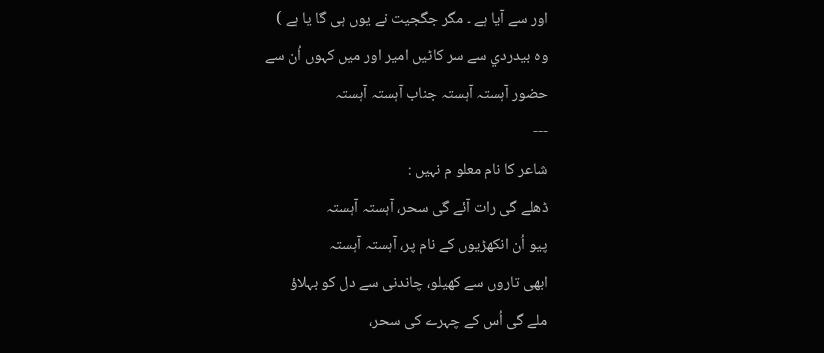اور سے آیا ہے ۔ مگر جگجیت نے یوں ہی گا یا ہے )
وہ بيدردي سے سر كاٹيں امير اور ميں كہوں اُن سے
حضور آہستہ آہستہ جناب آہستہ آہستہ
---
شاعر کا نام معلو م نہیں :
ڈھلے گی رات آئے گی سحر، آہستہ آہستہ
پیو اُن انکھڑیوں کے نام پر، آہستہ آہستہ
ابھی تاروں سے کھیلو، چاندنی سے دل کو بہلاؤ
ملے گی اُس کے چہرے کی سحر،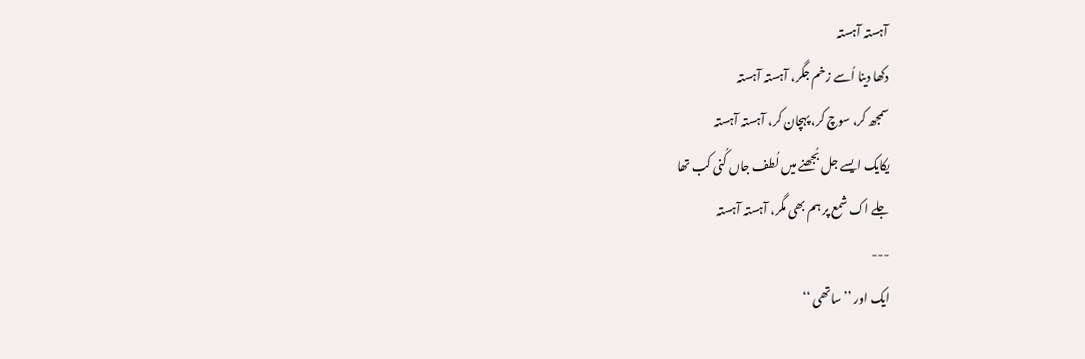آہستہ آہستہ
دکھا دینا اُسے زخم جگر، آہستہ آہستہ
سمجھ کر، سوچ کر، پہچان کر، آہستہ آہستہ
یکایک ایسے جل بُجھنے میں لُطف جاں کُنی کب تھا
جلے اک شمع پر ہم بھی مگر، آہستہ آہستہ
---
ایک اور ’’ ساتھی ‘‘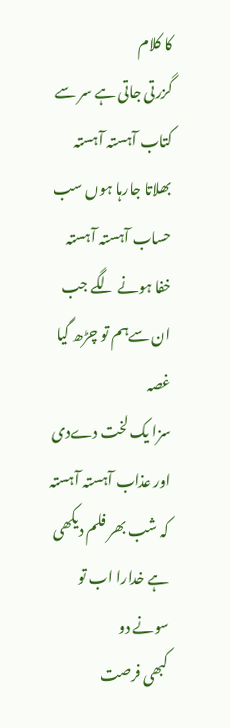کا کلام
گزرتی جاتی ہے سر سے کتاب آہستہ آہستہ
بھلاتا جارہا ہوں سب حساب آہستہ آہستہ
خفا ہونے لگے جب ان سےہم تو چڑھ گیا غصہ
سزا یک لخت دےدی اور عذاب آہستہ آہستہ
کہ شب بھر فلم دیکھی ہے خدارا اب تو سونے دو
کبھی فرصت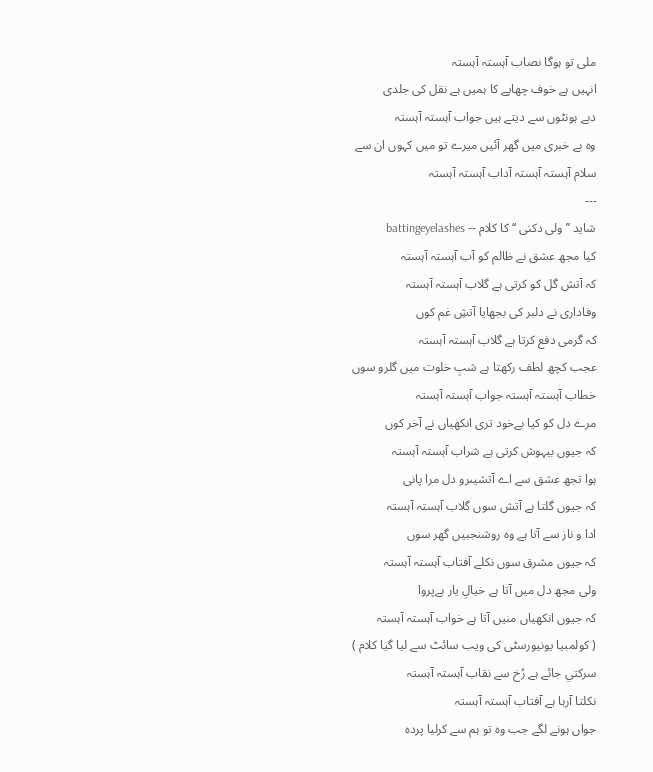ملی تو ہوگا نصاب آہستہ آہستہ
انہیں ہے خوف چھاپے کا ہمیں ہے نقل کی جلدی
دبے ہونٹوں سے دیتے ہیں جواب آہستہ آہستہ
وہ بے خبری میں گھر آئیں میرے تو میں کہوں ان سے
سلام آہستہ آہستہ آداب آہستہ آہستہ
---
شاید ’’ ولی دکنی ‘‘ کا کلام -- battingeyelashes
کیا مجھ عشق نے ظالم کو آب آہستہ آہستہ
کہ آتش گل کو کرتی ہے گلاب آہستہ آہستہ
وفاداری نے دلبر کی بجھایا آتشِ غم کوں
کہ گرمی دفع کرتا ہے گلاب آہستہ آہستہ
عجب کچھ لطف رکھتا ہے شبِ خلوت میں گلرو سوں
خطاب آہستہ آہستہ جواب آہستہ آہستہ
مرے دل کو کیا بےخود تری انکھیاں نے آخر کوں
کہ جیوں بیہوش کرتی ہے شراب آہستہ آہستہ
ہوا تجھ عشق سے اے آتشیںرو دل مرا پانی
کہ جیوں گلتا ہے آتش سوں گلاب آہستہ آہستہ
ادا و ناز سے آتا ہے وہ روشنجبیں گھر سوں
کہ جیوں مشرق سوں نکلے آفتاب آہستہ آہستہ
ولی مجھ دل میں آتا ہے خیالِ یار بےپروا
کہ جیوں انکھیاں منیں آتا ہے خواب آہستہ آہستہ
( کولمبیا یونیورسٹی کی ویب سائٹ سے لیا گیا کلام )
سركتي جائے ہے رُخ سے نقاب آہستہ آہستہ
نكلتا آرہا ہے آفتاب آہستہ آہستہ
جواں ہونے لگے جب وہ تو ہم سے كرليا پردہ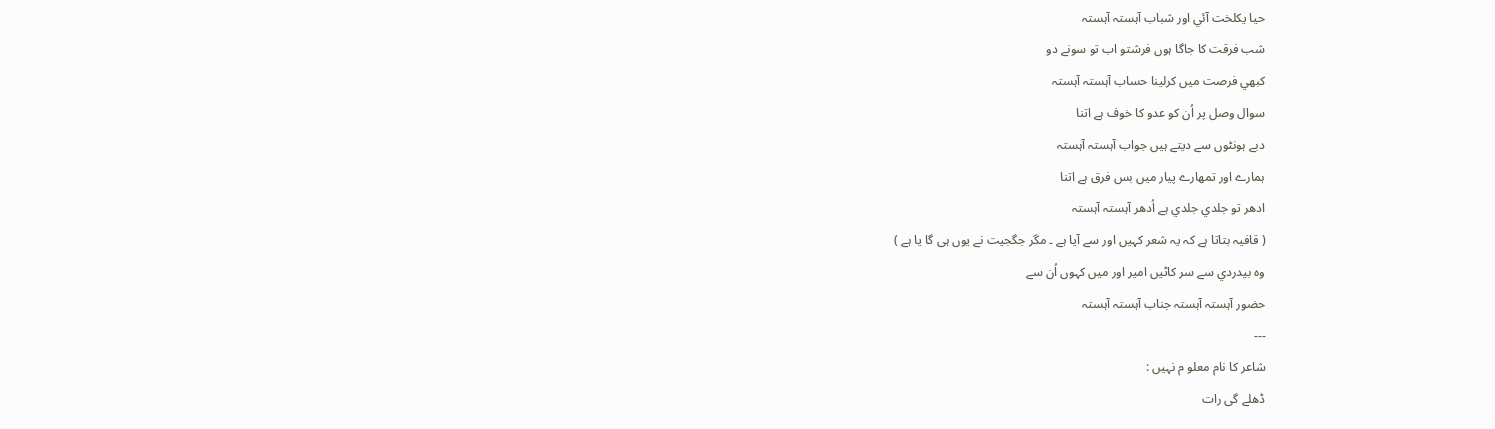حيا یکلخت آئي اور شباب آہستہ آہستہ
شب فرقت كا جاگا ہوں فرشتو اب تو سونے دو
كبھي فرصت ميں كرلينا حساب آہستہ آہستہ
سوال وصل پر اُن كو عدو كا خوف ہے اتنا
دبے ہونٹوں سے ديتے ہيں جواب آہستہ آہستہ
ہمارے اور تمھارے پيار ميں بس فرق ہے اتنا
ادھر تو جلدي جلدي ہے اُدھر آہستہ آہستہ
( قافیہ بتاتا ہے کہ یہ شعر کہیں اور سے آیا ہے ۔ مگر جگجیت نے یوں ہی گا یا ہے )
وہ بيدردي سے سر كاٹيں امير اور ميں كہوں اُن سے
حضور آہستہ آہستہ جناب آہستہ آہستہ
---
شاعر کا نام معلو م نہیں :
ڈھلے گی رات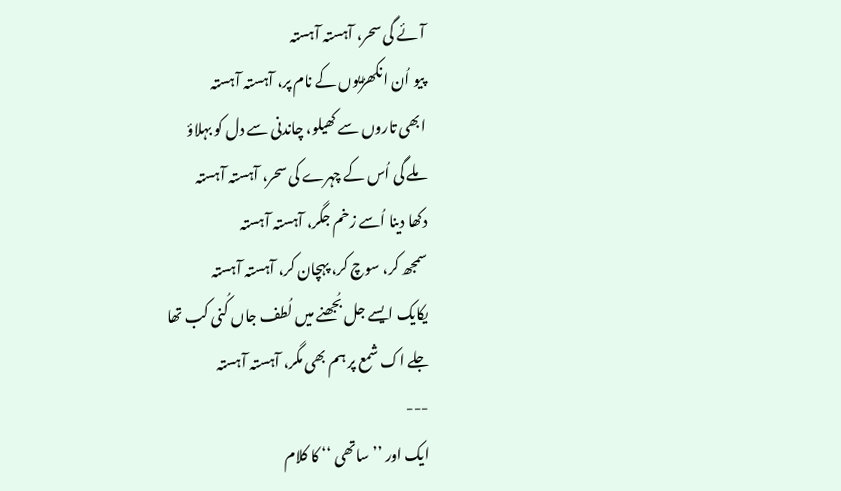آئے گی سحر، آہستہ آہستہ
پیو اُن انکھڑیوں کے نام پر، آہستہ آہستہ
ابھی تاروں سے کھیلو، چاندنی سے دل کو بہلاؤ
ملے گی اُس کے چہرے کی سحر، آہستہ آہستہ
دکھا دینا اُسے زخم جگر، آہستہ آہستہ
سمجھ کر، سوچ کر، پہچان کر، آہستہ آہستہ
یکایک ایسے جل بُجھنے میں لُطف جاں کُنی کب تھا
جلے اک شمع پر ہم بھی مگر، آہستہ آہستہ
---
ایک اور ’’ ساتھی ‘‘ کا کلام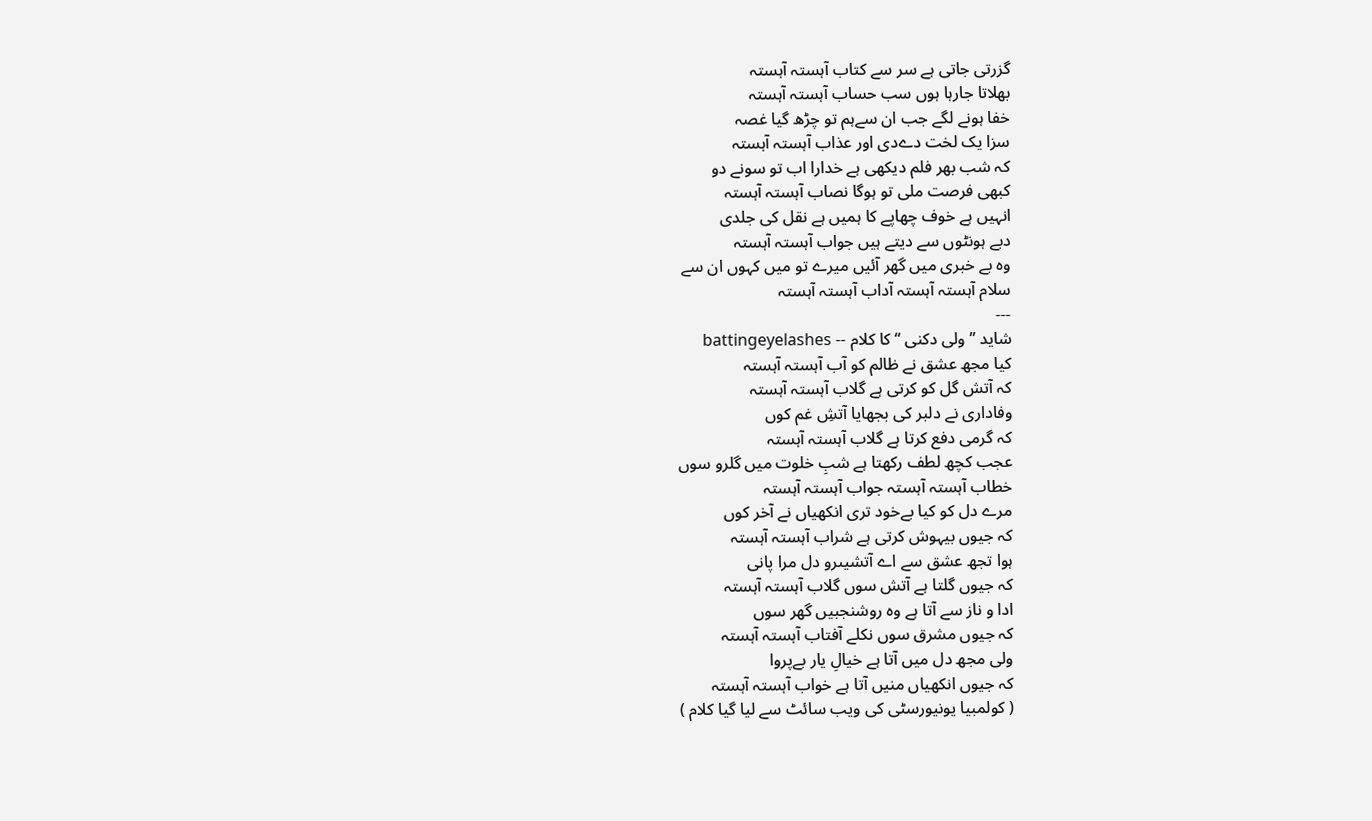گزرتی جاتی ہے سر سے کتاب آہستہ آہستہ
بھلاتا جارہا ہوں سب حساب آہستہ آہستہ
خفا ہونے لگے جب ان سےہم تو چڑھ گیا غصہ
سزا یک لخت دےدی اور عذاب آہستہ آہستہ
کہ شب بھر فلم دیکھی ہے خدارا اب تو سونے دو
کبھی فرصت ملی تو ہوگا نصاب آہستہ آہستہ
انہیں ہے خوف چھاپے کا ہمیں ہے نقل کی جلدی
دبے ہونٹوں سے دیتے ہیں جواب آہستہ آہستہ
وہ بے خبری میں گھر آئیں میرے تو میں کہوں ان سے
سلام آہستہ آہستہ آداب آہستہ آہستہ
---
شاید ’’ ولی دکنی ‘‘ کا کلام -- battingeyelashes
کیا مجھ عشق نے ظالم کو آب آہستہ آہستہ
کہ آتش گل کو کرتی ہے گلاب آہستہ آہستہ
وفاداری نے دلبر کی بجھایا آتشِ غم کوں
کہ گرمی دفع کرتا ہے گلاب آہستہ آہستہ
عجب کچھ لطف رکھتا ہے شبِ خلوت میں گلرو سوں
خطاب آہستہ آہستہ جواب آہستہ آہستہ
مرے دل کو کیا بےخود تری انکھیاں نے آخر کوں
کہ جیوں بیہوش کرتی ہے شراب آہستہ آہستہ
ہوا تجھ عشق سے اے آتشیںرو دل مرا پانی
کہ جیوں گلتا ہے آتش سوں گلاب آہستہ آہستہ
ادا و ناز سے آتا ہے وہ روشنجبیں گھر سوں
کہ جیوں مشرق سوں نکلے آفتاب آہستہ آہستہ
ولی مجھ دل میں آتا ہے خیالِ یار بےپروا
کہ جیوں انکھیاں منیں آتا ہے خواب آہستہ آہستہ
( کولمبیا یونیورسٹی کی ویب سائٹ سے لیا گیا کلام )